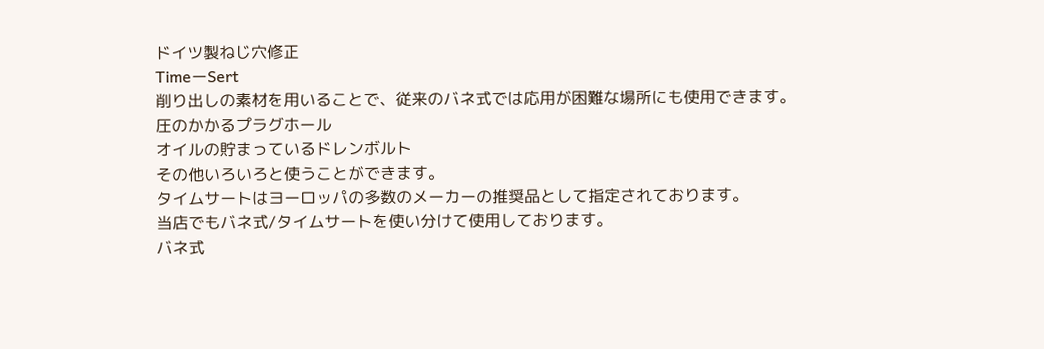ドイツ製ねじ穴修正
TimeーSert
削り出しの素材を用いることで、従来のバネ式では応用が困難な場所にも使用できます。
圧のかかるプラグホール
オイルの貯まっているドレンボルト
その他いろいろと使うことができます。
タイムサートはヨーロッパの多数のメーカーの推奨品として指定されております。
当店でもバネ式/タイムサートを使い分けて使用しております。
バネ式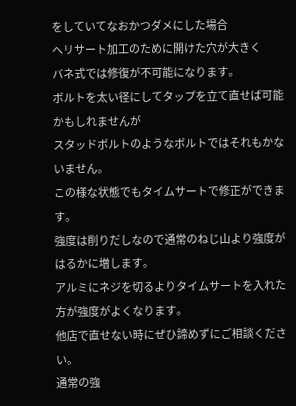をしていてなおかつダメにした場合
ヘリサート加工のために開けた穴が大きく
バネ式では修復が不可能になります。
ボルトを太い径にしてタップを立て直せば可能かもしれませんが
スタッドボルトのようなボルトではそれもかないません。
この様な状態でもタイムサートで修正ができます。
強度は削りだしなので通常のねじ山より強度がはるかに増します。
アルミにネジを切るよりタイムサートを入れた方が強度がよくなります。
他店で直せない時にぜひ諦めずにご相談ください。
通常の強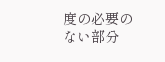度の必要のない部分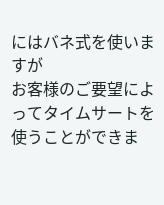にはバネ式を使いますが
お客様のご要望によってタイムサートを使うことができま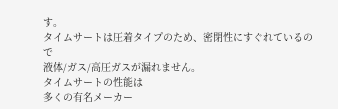す。
タイムサートは圧着タイプのため、密閉性にすぐれているので
液体/ガス/高圧ガスが漏れません。
タイムサートの性能は
多くの有名メーカー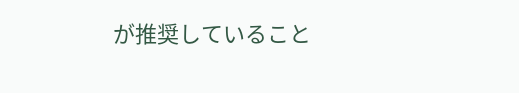が推奨していること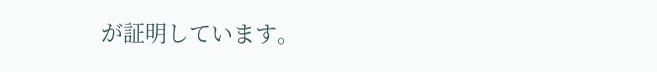が証明しています。